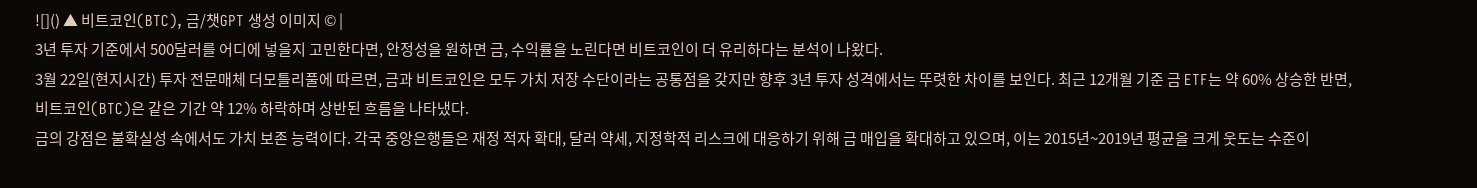![]() ▲ 비트코인(BTC), 금/챗GPT 생성 이미지 © |
3년 투자 기준에서 500달러를 어디에 넣을지 고민한다면, 안정성을 원하면 금, 수익률을 노린다면 비트코인이 더 유리하다는 분석이 나왔다.
3월 22일(현지시간) 투자 전문매체 더모틀리풀에 따르면, 금과 비트코인은 모두 가치 저장 수단이라는 공통점을 갖지만 향후 3년 투자 성격에서는 뚜렷한 차이를 보인다. 최근 12개월 기준 금 ETF는 약 60% 상승한 반면, 비트코인(BTC)은 같은 기간 약 12% 하락하며 상반된 흐름을 나타냈다.
금의 강점은 불확실성 속에서도 가치 보존 능력이다. 각국 중앙은행들은 재정 적자 확대, 달러 약세, 지정학적 리스크에 대응하기 위해 금 매입을 확대하고 있으며, 이는 2015년~2019년 평균을 크게 웃도는 수준이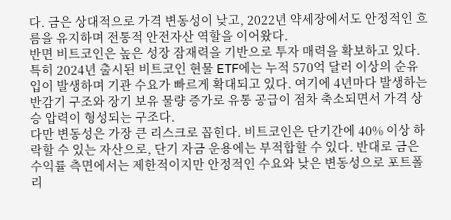다. 금은 상대적으로 가격 변동성이 낮고, 2022년 약세장에서도 안정적인 흐름을 유지하며 전통적 안전자산 역할을 이어왔다.
반면 비트코인은 높은 성장 잠재력을 기반으로 투자 매력을 확보하고 있다. 특히 2024년 출시된 비트코인 현물 ETF에는 누적 570억 달러 이상의 순유입이 발생하며 기관 수요가 빠르게 확대되고 있다. 여기에 4년마다 발생하는 반감기 구조와 장기 보유 물량 증가로 유통 공급이 점차 축소되면서 가격 상승 압력이 형성되는 구조다.
다만 변동성은 가장 큰 리스크로 꼽힌다. 비트코인은 단기간에 40% 이상 하락할 수 있는 자산으로, 단기 자금 운용에는 부적합할 수 있다. 반대로 금은 수익률 측면에서는 제한적이지만 안정적인 수요와 낮은 변동성으로 포트폴리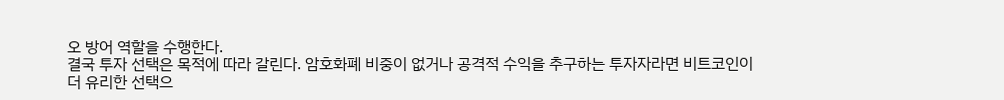오 방어 역할을 수행한다.
결국 투자 선택은 목적에 따라 갈린다. 암호화폐 비중이 없거나 공격적 수익을 추구하는 투자자라면 비트코인이 더 유리한 선택으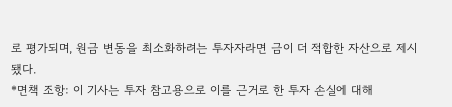로 평가되며, 원금 변동을 최소화하려는 투자자라면 금이 더 적합한 자산으로 제시됐다.
*면책 조항: 이 기사는 투자 참고용으로 이를 근거로 한 투자 손실에 대해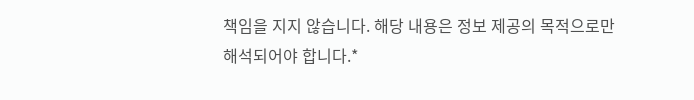책임을 지지 않습니다. 해당 내용은 정보 제공의 목적으로만 해석되어야 합니다.*